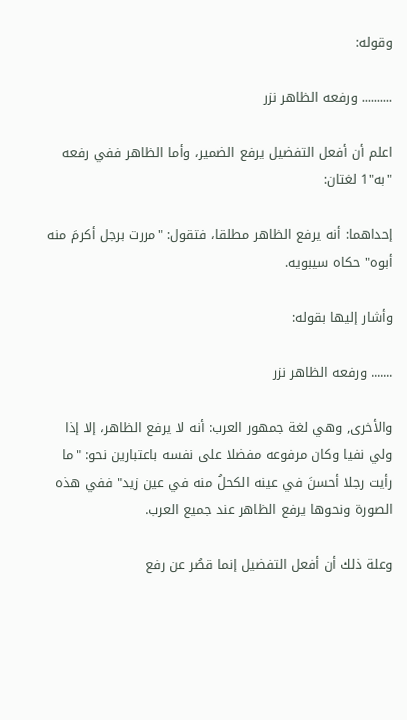وقوله:

.......... ورفعه الظاهر نزر

اعلم أن أفعل التفضيل يرفع الضمير، وأما الظاهر ففي رفعه "به"1 لغتان:

إحداهما: أنه يرفع الظاهر مطلقا، فتقول: "مررت برجل أكرمَ منه أبوه" حكاه سيبويه.

وأشار إليها بقوله:

....... ورفعه الظاهر نزر

والأخرى, وهي لغة جمهور العرب: أنه لا يرفع الظاهر، إلا إذا ولي نفيا وكان مرفوعه مفضلا على نفسه باعتبارين نحو: "ما رأيت رجلا أحسنَ في عينه الكحلُ منه في عين زيد" ففي هذه الصورة ونحوها يرفع الظاهر عند جميع العرب.

وعلة ذلك أن أفعل التفضيل إنما قصُر عن رفع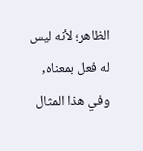الظاهر؛ لأنه ليس له فعل بمعناه, وفي هذا المثال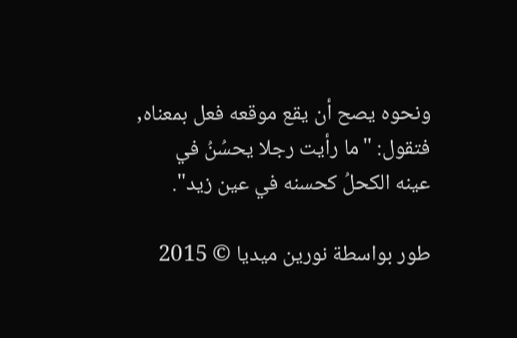ونحوه يصح أن يقع موقعه فعل بمعناه, فتقول: "ما رأيت رجلا يحسُنُ في عينه الكحلُ كحسنه في عين زيد".

طور بواسطة نورين ميديا © 2015